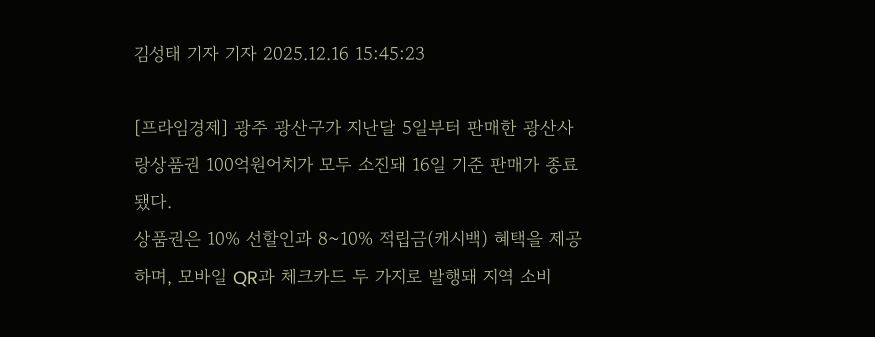김성태 기자 기자 2025.12.16 15:45:23

[프라임경제] 광주 광산구가 지난달 5일부터 판매한 광산사랑상품권 100억원어치가 모두 소진돼 16일 기준 판매가 종료됐다.
상품권은 10% 선할인과 8~10% 적립금(캐시백) 혜택을 제공하며, 모바일 QR과 체크카드 두 가지로 발행돼 지역 소비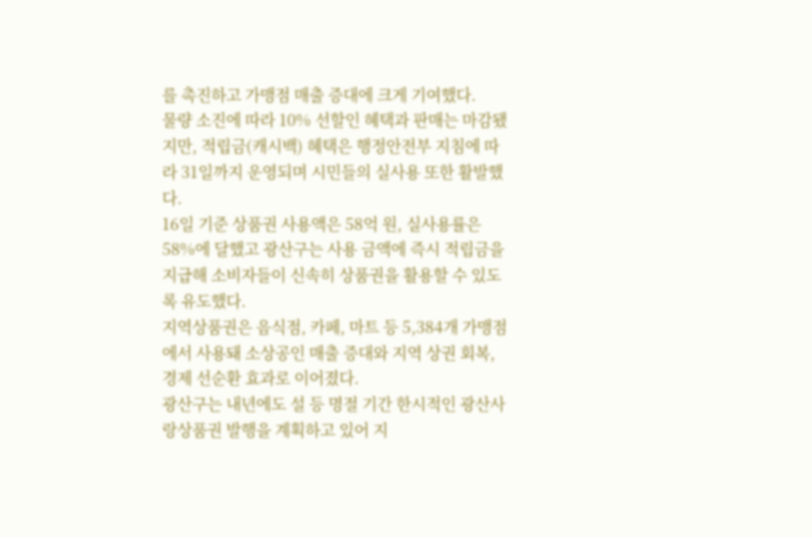를 촉진하고 가맹점 매출 증대에 크게 기여했다.
물량 소진에 따라 10% 선할인 혜택과 판매는 마감됐지만, 적립금(캐시백) 혜택은 행정안전부 지침에 따라 31일까지 운영되며 시민들의 실사용 또한 활발했다.
16일 기준 상품권 사용액은 58억 원, 실사용률은 58%에 달했고 광산구는 사용 금액에 즉시 적립금을 지급해 소비자들이 신속히 상품권을 활용할 수 있도록 유도했다.
지역상품권은 음식점, 카페, 마트 등 5,384개 가맹점에서 사용돼 소상공인 매출 증대와 지역 상권 회복, 경제 선순환 효과로 이어졌다.
광산구는 내년에도 설 등 명절 기간 한시적인 광산사랑상품권 발행을 계획하고 있어 지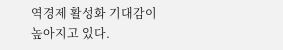역경제 활성화 기대감이 높아지고 있다.